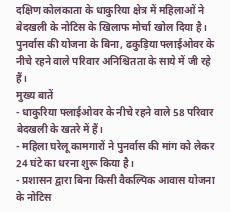दक्षिण कोलकाता के धाकुरिया क्षेत्र में महिलाओं ने बेदखली के नोटिस के खिलाफ मोर्चा खोल दिया है। पुनर्वास की योजना के बिना, ढकुड़िया फ्लाईओवर के नीचे रहने वाले परिवार अनिश्चितता के साये में जी रहे हैं।
मुख्य बातें
- धाकुरिया फ्लाईओवर के नीचे रहने वाले 58 परिवार बेदखली के खतरे में हैं।
- महिला घरेलू कामगारों ने पुनर्वास की मांग को लेकर 24 घंटे का धरना शुरू किया है।
- प्रशासन द्वारा बिना किसी वैकल्पिक आवास योजना के नोटिस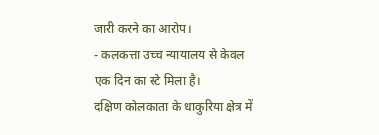जारी करने का आरोप।
- कलकत्ता उच्च न्यायालय से केवल एक दिन का स्टे मिला है।
दक्षिण कोलकाता के धाकुरिया क्षेत्र में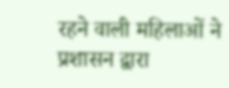रहने वाली महिलाओं ने प्रशासन द्वारा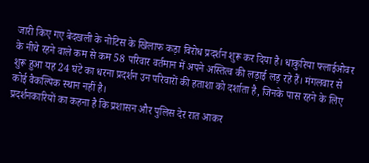जारी किए गए बेदखली के नोटिस के खिलाफ कड़ा विरोध प्रदर्शन शुरू कर दिया है। धाकुरिया फ्लाईओवर के नीचे रहने वाले कम से कम 58 परिवार वर्तमान में अपने अस्तित्व की लड़ाई लड़ रहे हैं। मंगलवार से शुरू हुआ यह 24 घंटे का धरना प्रदर्शन उन परिवारों की हताशा को दर्शाता है, जिनके पास रहने के लिए कोई वैकल्पिक स्थान नहीं है।
प्रदर्शनकारियों का कहना है कि प्रशासन और पुलिस देर रात आकर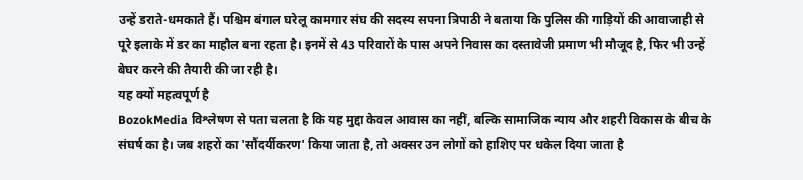उन्हें डराते-धमकाते हैं। पश्चिम बंगाल घरेलू कामगार संघ की सदस्य सपना त्रिपाठी ने बताया कि पुलिस की गाड़ियों की आवाजाही से पूरे इलाके में डर का माहौल बना रहता है। इनमें से 43 परिवारों के पास अपने निवास का दस्तावेजी प्रमाण भी मौजूद है, फिर भी उन्हें बेघर करने की तैयारी की जा रही है।
यह क्यों महत्वपूर्ण है
BozokMedia विश्लेषण से पता चलता है कि यह मुद्दा केवल आवास का नहीं, बल्कि सामाजिक न्याय और शहरी विकास के बीच के संघर्ष का है। जब शहरों का 'सौंदर्यीकरण' किया जाता है, तो अक्सर उन लोगों को हाशिए पर धकेल दिया जाता है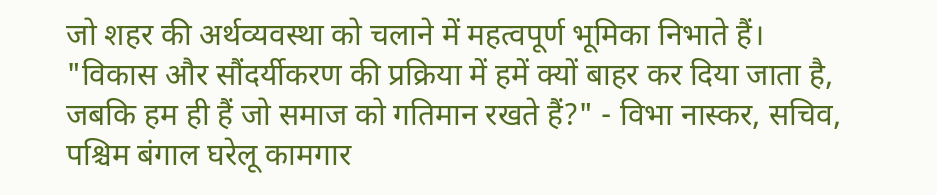जो शहर की अर्थव्यवस्था को चलाने में महत्वपूर्ण भूमिका निभाते हैं।
"विकास और सौंदर्यीकरण की प्रक्रिया में हमें क्यों बाहर कर दिया जाता है, जबकि हम ही हैं जो समाज को गतिमान रखते हैं?" - विभा नास्कर, सचिव, पश्चिम बंगाल घरेलू कामगार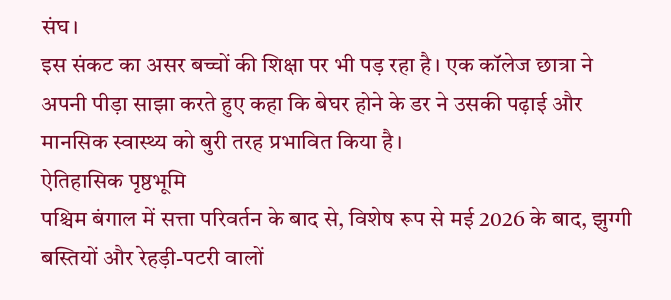संघ।
इस संकट का असर बच्चों की शिक्षा पर भी पड़ रहा है। एक कॉलेज छात्रा ने अपनी पीड़ा साझा करते हुए कहा कि बेघर होने के डर ने उसकी पढ़ाई और मानसिक स्वास्थ्य को बुरी तरह प्रभावित किया है।
ऐतिहासिक पृष्ठभूमि
पश्चिम बंगाल में सत्ता परिवर्तन के बाद से, विशेष रूप से मई 2026 के बाद, झुग्गी बस्तियों और रेहड़ी-पटरी वालों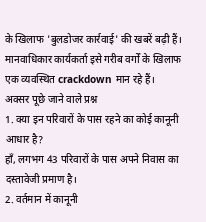के खिलाफ 'बुलडोजर कार्रवाई' की खबरें बढ़ी हैं। मानवाधिकार कार्यकर्ता इसे गरीब वर्गों के खिलाफ एक व्यवस्थित crackdown मान रहे हैं।
अक्सर पूछे जाने वाले प्रश्न
1. क्या इन परिवारों के पास रहने का कोई कानूनी आधार है?
हाँ, लगभग 43 परिवारों के पास अपने निवास का दस्तावेजी प्रमाण है।
2. वर्तमान में कानूनी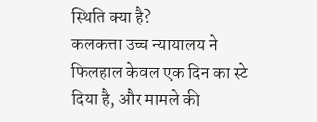स्थिति क्या है?
कलकत्ता उच्च न्यायालय ने फिलहाल केवल एक दिन का स्टे दिया है, और मामले की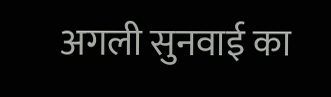अगली सुनवाई का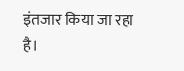इंतजार किया जा रहा है।